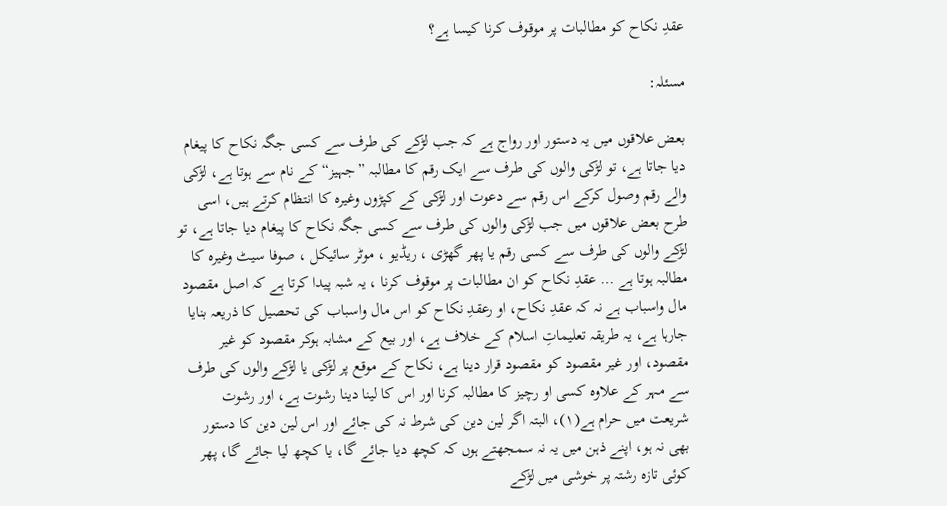عقدِ نکاح کو مطالبات پر موقوف کرنا کیسا ہے؟

مسئلہ:

بعض علاقوں میں یہ دستور اور رواج ہے کہ جب لڑکے کی طرف سے کسی جگہ نکاح کا پیغام دیا جاتا ہے، تو لڑکی والوں کی طرف سے ایک رقم کا مطالبہ ”جہیز“ کے نام سے ہوتا ہے، لڑکی والے رقم وصول کرکے اس رقم سے دعوت اور لڑکی کے کپڑوں وغیرہ کا انتظام کرتے ہیں، اسی طرح بعض علاقوں میں جب لڑکی والوں کی طرف سے کسی جگہ نکاح کا پیغام دیا جاتا ہے، تو لڑکے والوں کی طرف سے کسی رقم یا پھر گھڑی ، ریڈیو ، موٹر سائیکل ، صوفا سیٹ وغیرہ کا مطالبہ ہوتا ہے … عقدِ نکاح کو ان مطالبات پر موقوف کرنا ، یہ شبہ پیدا کرتا ہے کہ اصل مقصود مال واسباب ہے نہ کہ عقدِ نکاح، او رعقدِ نکاح کو اس مال واسباب کی تحصیل کا ذریعہ بنایا جارہا ہے، یہ طریقہ تعلیماتِ اسلام کے خلاف ہے، اور بیع کے مشابہ ہوکر مقصود کو غیر مقصود، اور غیر مقصود کو مقصود قرار دینا ہے، نکاح کے موقع پر لڑکی یا لڑکے والوں کی طرف سے مہر کے علاوہ کسی او رچیز کا مطالبہ کرنا اور اس کا لینا دینا رشوت ہے، اور رشوت شریعت میں حرام ہے(۱)، البتہ اگر لین دین کی شرط نہ کی جائے اور اس لین دین کا دستور بھی نہ ہو، اپنے ذہن میں یہ نہ سمجھتے ہوں کہ کچھ دیا جائے گا، یا کچھ لیا جائے گا، پھر کوئی تازہ رشتہ پر خوشی میں لڑکے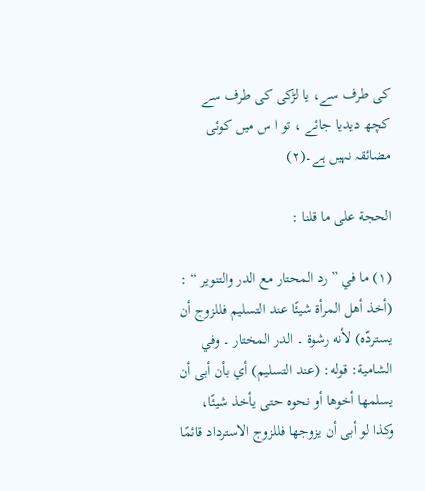کی طرف سے، یا لڑکی کی طرف سے کچھ دیدیا جائے ، تو ا س میں کوئی مضائقہ نہیں ہے۔(۲)

الحجة علی ما قلنا :

(۱) ما في ” رد المحتار مع الدر والتنویر “ : (أخذ أهل المرأة شیئًا عند التسلیم فللزوج أن یستردّه) لأنه رشوة ۔ الدر المختار ۔ وفي الشامیة: قوله: (عند التسلیم) أي بأن أبی أن یسلمها أخوها أو نحوه حتی یأخذ شیئًا، وکذا لو أبی أن یزوجها فللزوج الاسترداد قائمًا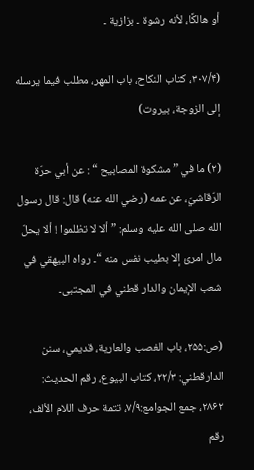أو هالکًا، لأنه رشوة ۔ بزازیة ۔

(۳۰۷/۴، کتاب النکاح، باب المهر، مطلب فیما یرسله إلی الزوجة، بیروت)

(۲) ما في ” مشکوة المصابیح “ : عن أبي حرّة الرّقاشيّ، عن عمه (رضي الله عنه) قال: قال رسول الله صلى الله عليه وسلم: ” ألا لا تظلموا ! ألا یحلّ مال امرئ إلا بطیب نفس منه “۔ رواه البیهقي في شعب الإیمان والدار قطني في المجتبی۔

(ص:۲۵۵، باب الغصب والعاریة، قدیمي، سنن الدارقطني: ۲۲/۳، کتاب البیوع، رقم الحدیث: ۲۸۶۲، جمع الجوامع:۷/۹، تتمة حرف اللام الألف، رقم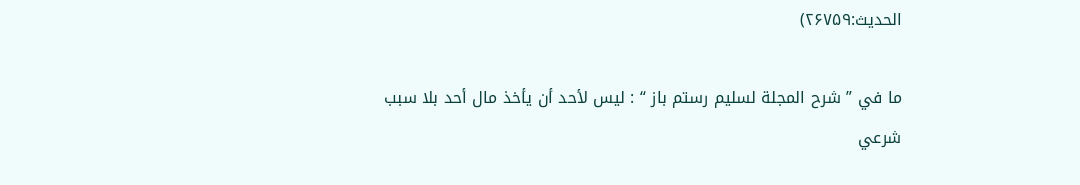الحدیث:۲۶۷۵۹)

ما في ” شرح المجلة لسلیم رستم باز “ : لیس لأحد أن یأخذ مال أحد بلا سبب شرعي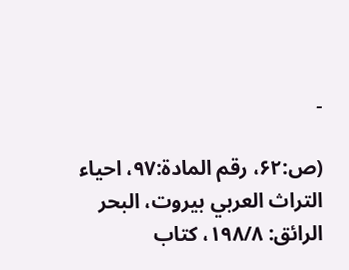۔

(ص:۶۲، رقم المادة:۹۷، احیاء التراث العربي بیروت، البحر الرائق: ۱۹۸/۸، کتاب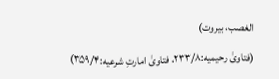الغصب، بیروت)

(فتاویٰ رحیمیه:۲۳۳/۸، فتاویٰ امارتِ شرعیه:۳۵۹/۴)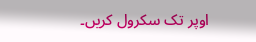اوپر تک سکرول کریں۔